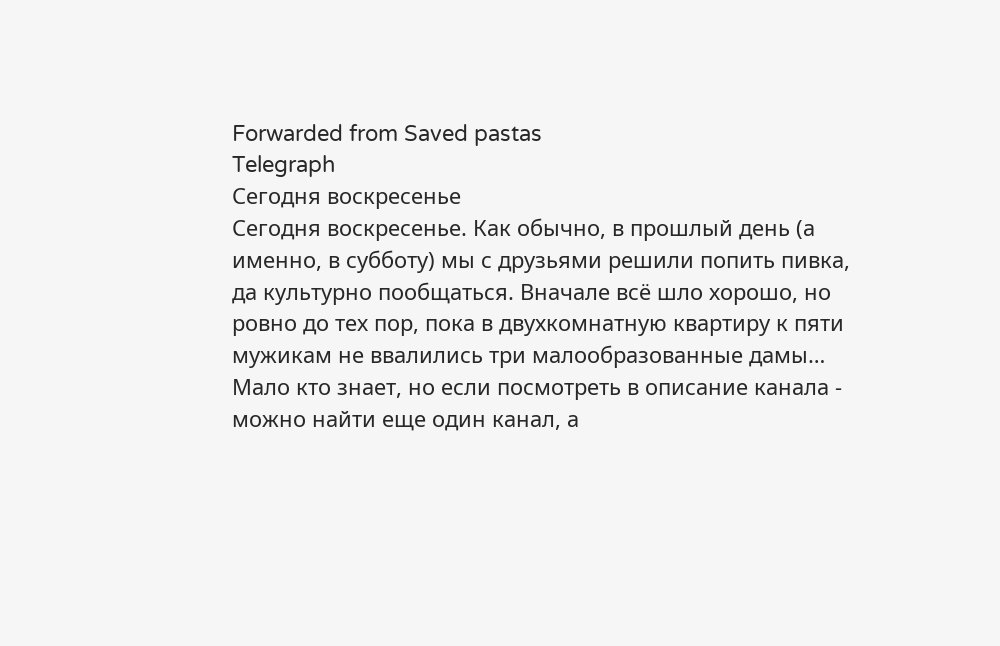Forwarded from Saved pastas
Telegraph
Сегодня воскресенье
Сегодня воскресенье. Как обычно, в прошлый день (а именно, в субботу) мы с друзьями решили попить пивка, да культурно пообщаться. Вначале всё шло хорошо, но ровно до тех пор, пока в двухкомнатную квартиру к пяти мужикам не ввалились три малообразованные дамы…
Мало кто знает, но если посмотреть в описание канала - можно найти еще один канал, а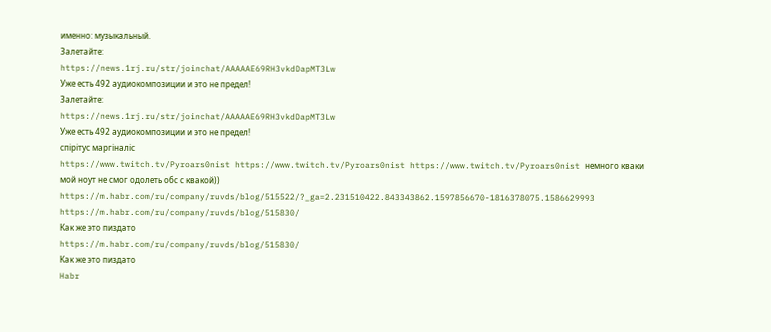именно: музыкальный.
Залетайте:
https://news.1rj.ru/str/joinchat/AAAAAE69RH3vkdDapMT3Lw
Уже есть 492 аудиокомпозиции и это не предел!
Залетайте:
https://news.1rj.ru/str/joinchat/AAAAAE69RH3vkdDapMT3Lw
Уже есть 492 аудиокомпозиции и это не предел!
спірітус маргіналіс
https://www.twitch.tv/Pyroars0nist https://www.twitch.tv/Pyroars0nist https://www.twitch.tv/Pyroars0nist немного кваки
мой ноут не смог одолеть обс с квакой))
https://m.habr.com/ru/company/ruvds/blog/515522/?_ga=2.231510422.843343862.1597856670-1816378075.1586629993
https://m.habr.com/ru/company/ruvds/blog/515830/
Как же это пиздато
https://m.habr.com/ru/company/ruvds/blog/515830/
Как же это пиздато
Habr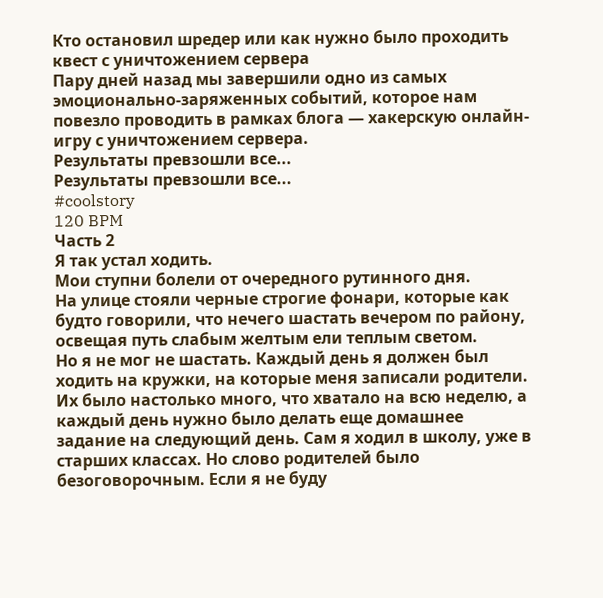Кто остановил шредер или как нужно было проходить квест с уничтожением сервера
Пару дней назад мы завершили одно из самых эмоционально-заряженных событий, которое нам повезло проводить в рамках блога — хакерскую онлайн-игру с уничтожением сервера.
Результаты превзошли все...
Результаты превзошли все...
#coolstory
120 BPM
Часть 2
Я так устал ходить.
Мои ступни болели от очередного рутинного дня.
На улице стояли черные строгие фонари, которые как будто говорили, что нечего шастать вечером по району, освещая путь слабым желтым ели теплым светом.
Но я не мог не шастать. Каждый день я должен был ходить на кружки, на которые меня записали родители. Их было настолько много, что хватало на всю неделю, а каждый день нужно было делать еще домашнее задание на следующий день. Сам я ходил в школу, уже в старших классах. Но слово родителей было безоговорочным. Если я не буду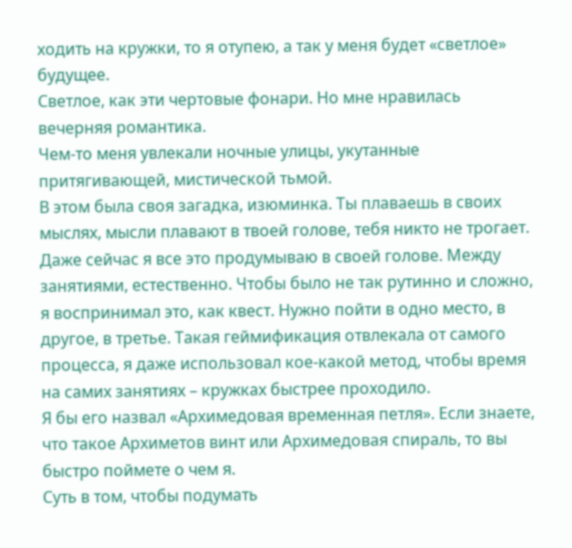ходить на кружки, то я отупею, а так у меня будет «светлое» будущее.
Светлое, как эти чертовые фонари. Но мне нравилась вечерняя романтика.
Чем-то меня увлекали ночные улицы, укутанные притягивающей, мистической тьмой.
В этом была своя загадка, изюминка. Ты плаваешь в своих мыслях, мысли плавают в твоей голове, тебя никто не трогает.
Даже сейчас я все это продумываю в своей голове. Между занятиями, естественно. Чтобы было не так рутинно и сложно, я воспринимал это, как квест. Нужно пойти в одно место, в другое, в третье. Такая геймификация отвлекала от самого процесса, я даже использовал кое-какой метод, чтобы время на самих занятиях – кружках быстрее проходило.
Я бы его назвал «Архимедовая временная петля». Если знаете, что такое Архиметов винт или Архимедовая спираль, то вы быстро поймете о чем я.
Суть в том, чтобы подумать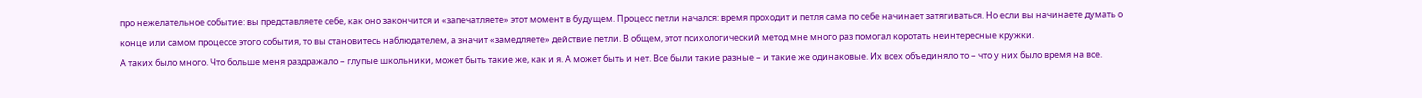про нежелательное событие: вы представляете себе, как оно закончится и «запечатляете» этот момент в будущем. Процесс петли начался: время проходит и петля сама по себе начинает затягиваться. Но если вы начинаете думать о конце или самом процессе этого события, то вы становитесь наблюдателем, а значит «замедляете» действие петли. В общем, этот психологический метод мне много раз помогал коротать неинтересные кружки.
А таких было много. Что больше меня раздражало – глупые школьники, может быть такие же, как и я. А может быть и нет. Все были такие разные – и такие же одинаковые. Их всех объединяло то – что у них было время на все.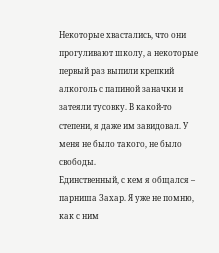Некоторые хвастались, что они прогуливают школу, а некоторые первый раз выпили крепкий алкоголь с папиной заначки и затеяли тусовку. В какой-то степени, я даже им завидовал. У меня не было такого, не было свободы.
Единственный, с кем я общался – парниша Захар. Я уже не помню, как с ним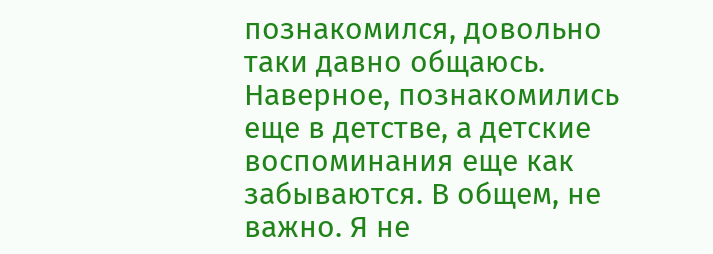познакомился, довольно таки давно общаюсь. Наверное, познакомились еще в детстве, а детские воспоминания еще как забываются. В общем, не важно. Я не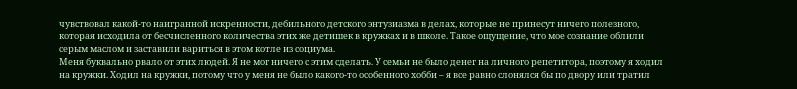чувствовал какой-то наигранной искренности, дебильного детского энтузиазма в делах, которые не принесут ничего полезного, которая исходила от бесчисленного количества этих же детишек в кружках и в школе. Такое ощущение, что мое сознание облили серым маслом и заставили вариться в этом котле из социума.
Меня буквально рвало от этих людей. Я не мог ничего с этим сделать. У семьи не было денег на личного репетитора, поэтому я ходил на кружки. Ходил на кружки, потому что у меня не было какого-то особенного хобби – я все равно слонялся бы по двору или тратил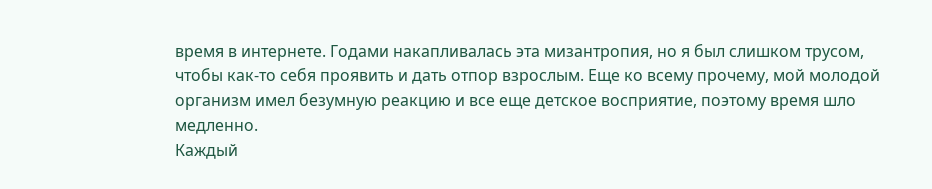время в интернете. Годами накапливалась эта мизантропия, но я был слишком трусом, чтобы как-то себя проявить и дать отпор взрослым. Еще ко всему прочему, мой молодой организм имел безумную реакцию и все еще детское восприятие, поэтому время шло медленно.
Каждый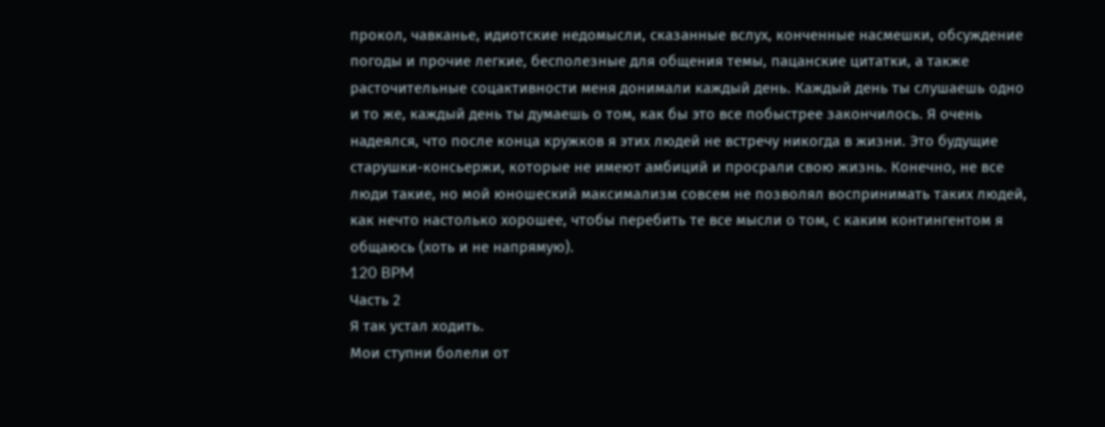прокол, чавканье, идиотские недомысли, сказанные вслух, конченные насмешки, обсуждение погоды и прочие легкие, бесполезные для общения темы, пацанские цитатки, а также расточительные соцактивности меня донимали каждый день. Каждый день ты слушаешь одно и то же, каждый день ты думаешь о том, как бы это все побыстрее закончилось. Я очень надеялся, что после конца кружков я этих людей не встречу никогда в жизни. Это будущие старушки-консьержи, которые не имеют амбиций и просрали свою жизнь. Конечно, не все люди такие, но мой юношеский максимализм совсем не позволял воспринимать таких людей, как нечто настолько хорошее, чтобы перебить те все мысли о том, с каким контингентом я общаюсь (хоть и не напрямую).
120 BPM
Часть 2
Я так устал ходить.
Мои ступни болели от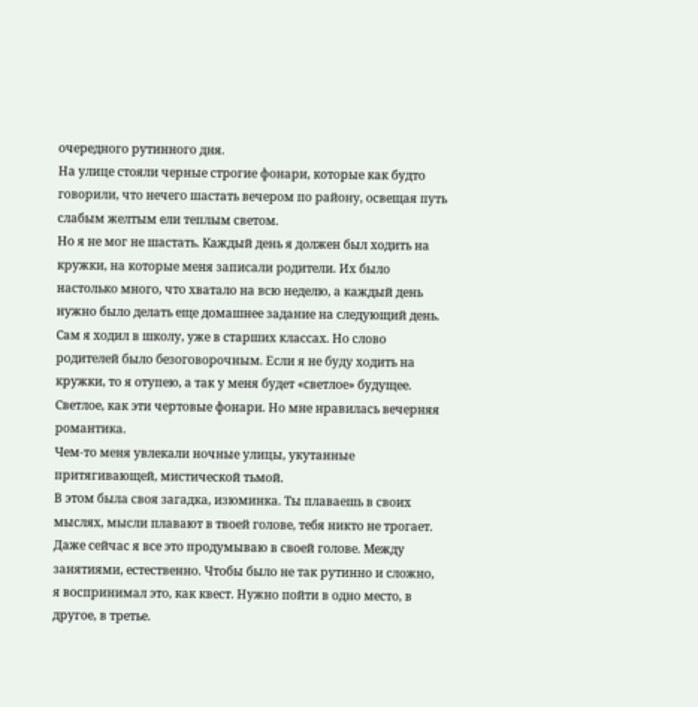очередного рутинного дня.
На улице стояли черные строгие фонари, которые как будто говорили, что нечего шастать вечером по району, освещая путь слабым желтым ели теплым светом.
Но я не мог не шастать. Каждый день я должен был ходить на кружки, на которые меня записали родители. Их было настолько много, что хватало на всю неделю, а каждый день нужно было делать еще домашнее задание на следующий день. Сам я ходил в школу, уже в старших классах. Но слово родителей было безоговорочным. Если я не буду ходить на кружки, то я отупею, а так у меня будет «светлое» будущее.
Светлое, как эти чертовые фонари. Но мне нравилась вечерняя романтика.
Чем-то меня увлекали ночные улицы, укутанные притягивающей, мистической тьмой.
В этом была своя загадка, изюминка. Ты плаваешь в своих мыслях, мысли плавают в твоей голове, тебя никто не трогает.
Даже сейчас я все это продумываю в своей голове. Между занятиями, естественно. Чтобы было не так рутинно и сложно, я воспринимал это, как квест. Нужно пойти в одно место, в другое, в третье.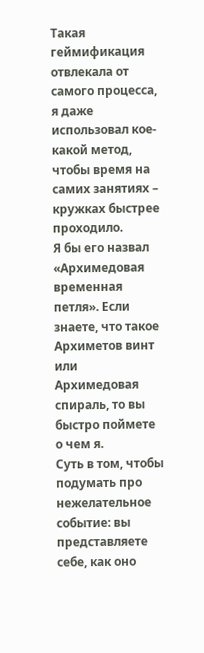Такая геймификация отвлекала от самого процесса, я даже использовал кое-какой метод, чтобы время на самих занятиях – кружках быстрее проходило.
Я бы его назвал «Архимедовая временная петля». Если знаете, что такое Архиметов винт или Архимедовая спираль, то вы быстро поймете о чем я.
Суть в том, чтобы подумать про нежелательное событие: вы представляете себе, как оно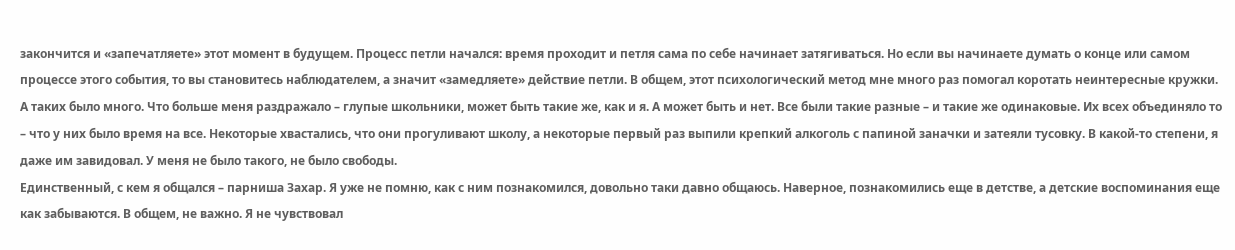закончится и «запечатляете» этот момент в будущем. Процесс петли начался: время проходит и петля сама по себе начинает затягиваться. Но если вы начинаете думать о конце или самом процессе этого события, то вы становитесь наблюдателем, а значит «замедляете» действие петли. В общем, этот психологический метод мне много раз помогал коротать неинтересные кружки.
А таких было много. Что больше меня раздражало – глупые школьники, может быть такие же, как и я. А может быть и нет. Все были такие разные – и такие же одинаковые. Их всех объединяло то – что у них было время на все. Некоторые хвастались, что они прогуливают школу, а некоторые первый раз выпили крепкий алкоголь с папиной заначки и затеяли тусовку. В какой-то степени, я даже им завидовал. У меня не было такого, не было свободы.
Единственный, с кем я общался – парниша Захар. Я уже не помню, как с ним познакомился, довольно таки давно общаюсь. Наверное, познакомились еще в детстве, а детские воспоминания еще как забываются. В общем, не важно. Я не чувствовал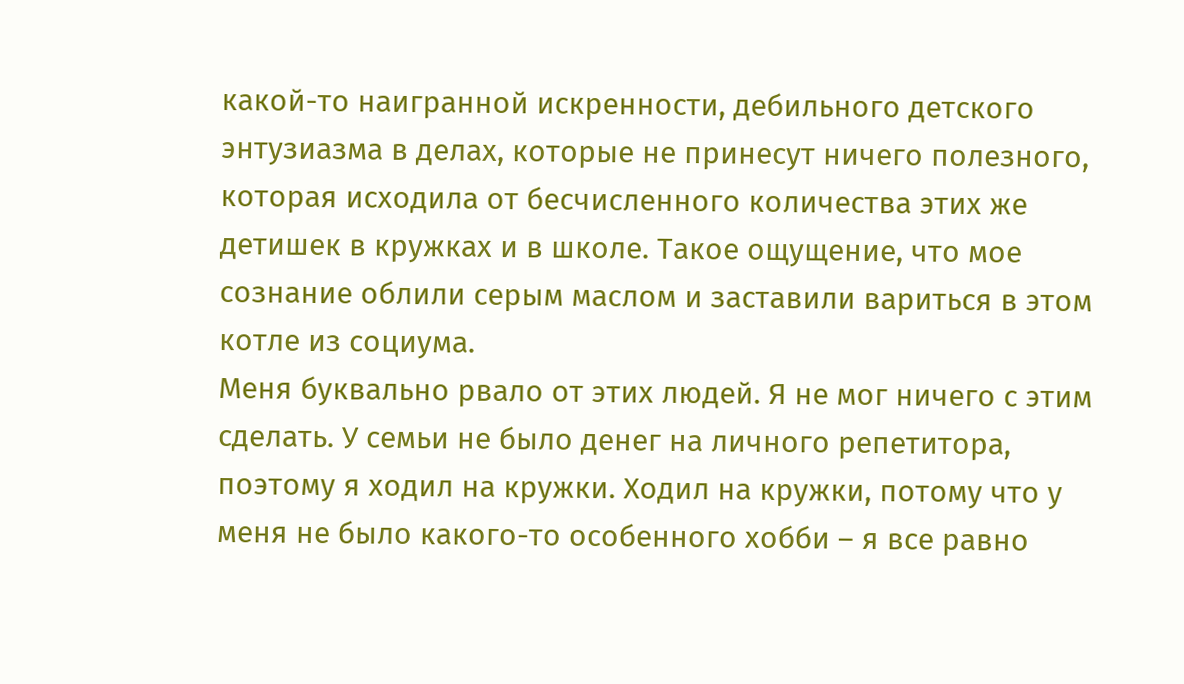какой-то наигранной искренности, дебильного детского энтузиазма в делах, которые не принесут ничего полезного, которая исходила от бесчисленного количества этих же детишек в кружках и в школе. Такое ощущение, что мое сознание облили серым маслом и заставили вариться в этом котле из социума.
Меня буквально рвало от этих людей. Я не мог ничего с этим сделать. У семьи не было денег на личного репетитора, поэтому я ходил на кружки. Ходил на кружки, потому что у меня не было какого-то особенного хобби – я все равно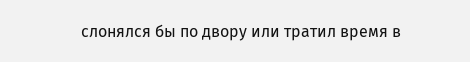слонялся бы по двору или тратил время в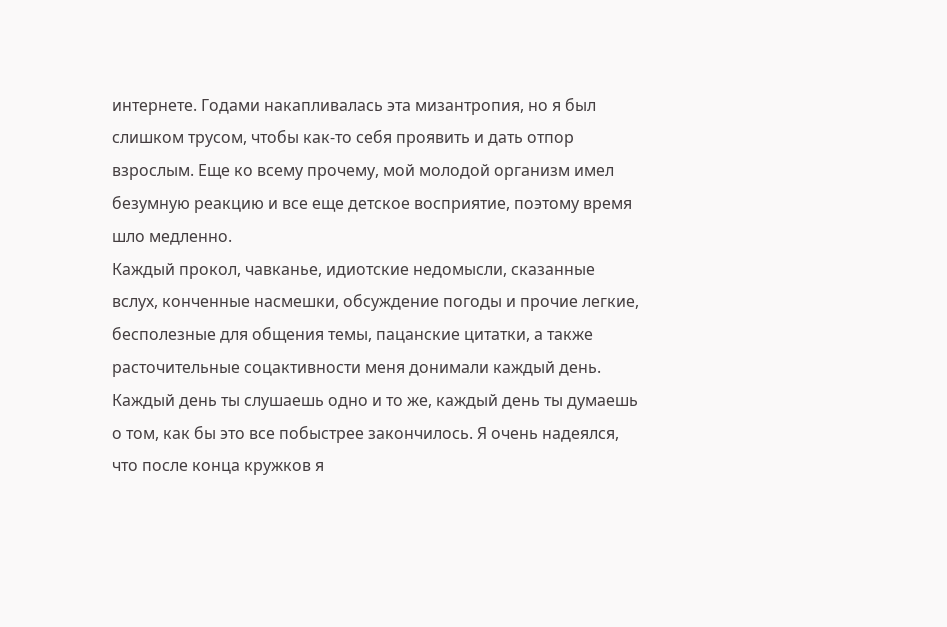интернете. Годами накапливалась эта мизантропия, но я был слишком трусом, чтобы как-то себя проявить и дать отпор взрослым. Еще ко всему прочему, мой молодой организм имел безумную реакцию и все еще детское восприятие, поэтому время шло медленно.
Каждый прокол, чавканье, идиотские недомысли, сказанные вслух, конченные насмешки, обсуждение погоды и прочие легкие, бесполезные для общения темы, пацанские цитатки, а также расточительные соцактивности меня донимали каждый день. Каждый день ты слушаешь одно и то же, каждый день ты думаешь о том, как бы это все побыстрее закончилось. Я очень надеялся, что после конца кружков я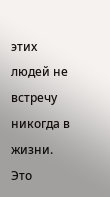этих людей не встречу никогда в жизни. Это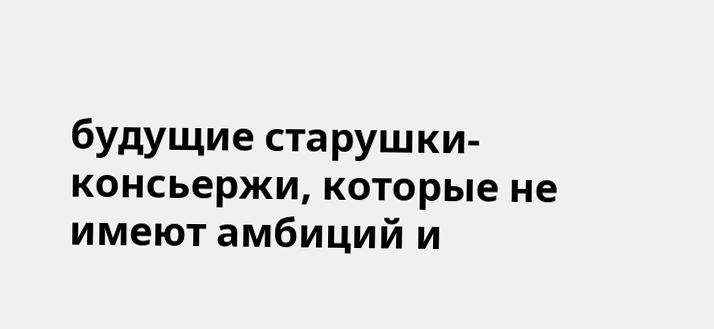будущие старушки-консьержи, которые не имеют амбиций и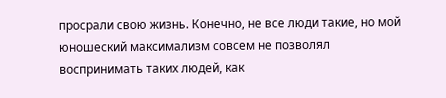просрали свою жизнь. Конечно, не все люди такие, но мой юношеский максимализм совсем не позволял воспринимать таких людей, как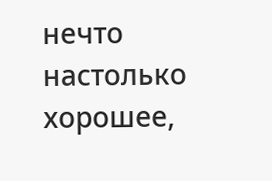нечто настолько хорошее,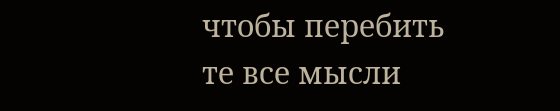чтобы перебить те все мысли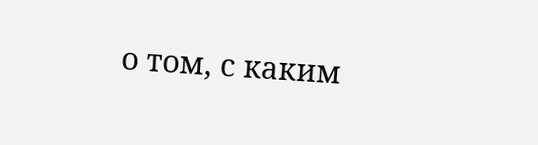о том, с каким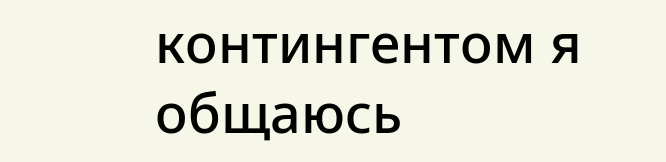контингентом я общаюсь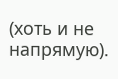(хоть и не напрямую).